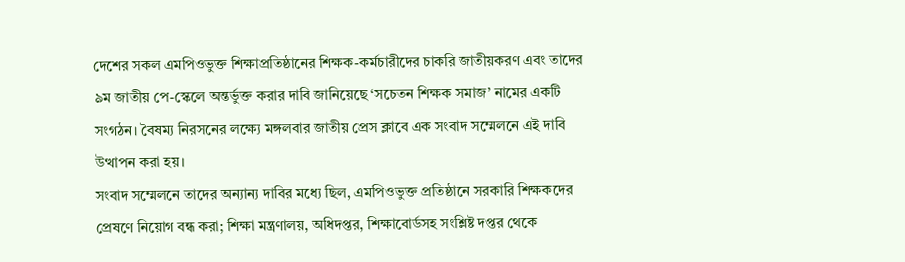দেশের সকল এমপিওভুক্ত শিক্ষাপ্রতিষ্ঠানের শিক্ষক-কর্মচারীদের চাকরি জাতীয়করণ এবং তাদের ৯ম জাতীয় পে-স্কেলে অন্তর্ভুক্ত করার দাবি জানিয়েছে ‘সচেতন শিক্ষক সমাজ’ নামের একটি সংগঠন। বৈষম্য নিরসনের লক্ষ্যে মঙ্গলবার জাতীয় প্রেস ক্লাবে এক সংবাদ সম্মেলনে এই দাবি উত্থাপন করা হয়।
সংবাদ সম্মেলনে তাদের অন্যান্য দাবির মধ্যে ছিল, এমপিওভুক্ত প্রতিষ্ঠানে সরকারি শিক্ষকদের প্রেষণে নিয়োগ বন্ধ করা; শিক্ষা মন্ত্রণালয়, অধিদপ্তর, শিক্ষাবোর্ডসহ সংশ্লিষ্ট দপ্তর থেকে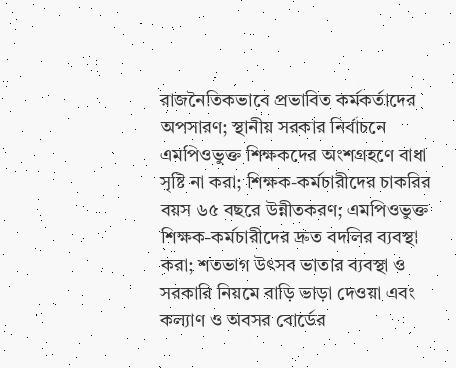রাজনৈতিকভাবে প্রভাবিত কর্মকর্তাদের অপসারণ; স্থানীয় সরকার নির্বাচনে এমপিওভুক্ত শিক্ষকদের অংশগ্রহণে বাধা সৃষ্টি না করা; শিক্ষক-কর্মচারীদের চাকরির বয়স ৬৫ বছরে উন্নীতকরণ; এমপিওভুক্ত শিক্ষক-কর্মচারীদের দ্রুত বদলির ব্যবস্থা করা; শতভাগ উৎসব ভাতার ব্যবস্থা ও সরকারি নিয়মে বাড়ি ভাড়া দেওয়া এবং কল্যাণ ও অবসর বোর্ডের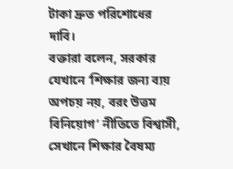টাকা দ্রুত পরিশোধের দাবি।
বক্তারা বলেন, সরকার যেখানে ‘শিক্ষার জন্য ব্যয় অপচয় নয়, বরং উত্তম বিনিয়োগ’ নীতিতে বিশ্বাসী, সেখানে শিক্ষার বৈষম্য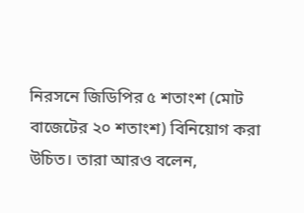নিরসনে জিডিপির ৫ শতাংশ (মোট বাজেটের ২০ শতাংশ) বিনিয়োগ করা উচিত। তারা আরও বলেন,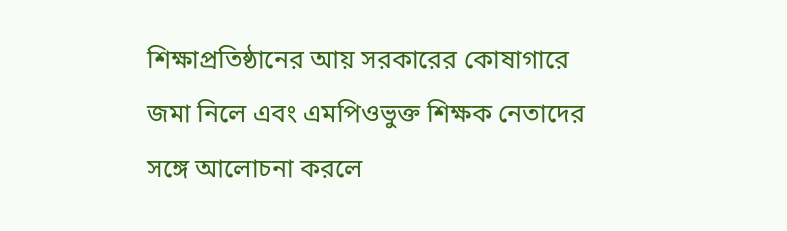শিক্ষাপ্রতিষ্ঠানের আয় সরকারের কোষাগারে জমা নিলে এবং এমপিওভুক্ত শিক্ষক নেতাদের সঙ্গে আলোচনা করলে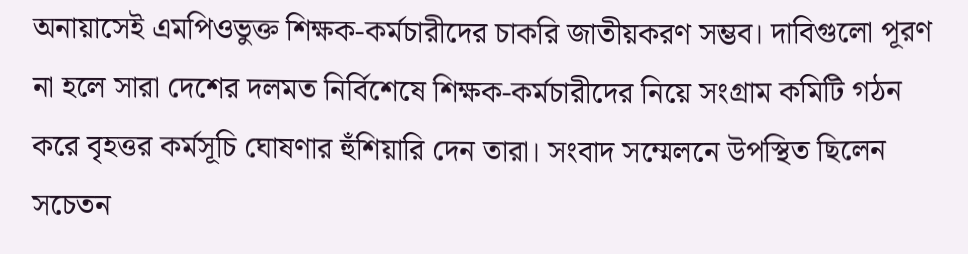অনায়াসেই এমপিওভুক্ত শিক্ষক-কর্মচারীদের চাকরি জাতীয়করণ সম্ভব। দাবিগুলো পূরণ না হলে সারা দেশের দলমত নির্বিশেষে শিক্ষক-কর্মচারীদের নিয়ে সংগ্রাম কমিটি গঠন করে বৃহত্তর কর্মসূচি ঘোষণার হুঁশিয়ারি দেন তারা। সংবাদ সম্মেলনে উপস্থিত ছিলেন সচেতন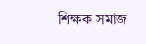শিক্ষক সমাজ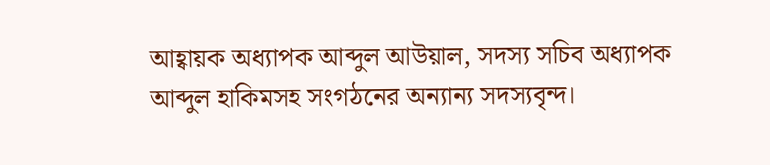আহ্বায়ক অধ্যাপক আব্দুল আউয়াল, সদস্য সচিব অধ্যাপক আব্দুল হাকিমসহ সংগঠনের অন্যান্য সদস্যবৃন্দ।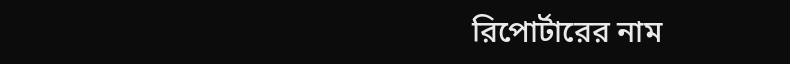রিপোর্টারের নাম